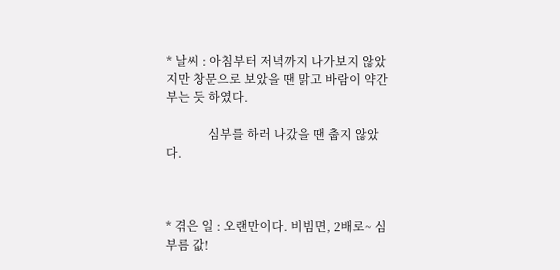* 날씨 : 아침부터 저녁까지 나가보지 않았지만 창문으로 보았을 땐 맑고 바람이 약간 부는 듯 하였다.

              심부를 하러 나갔을 땐 춥지 않았다.



* 겪은 일 : 오랜만이다. 비빔면, 2배로~ 심부름 값!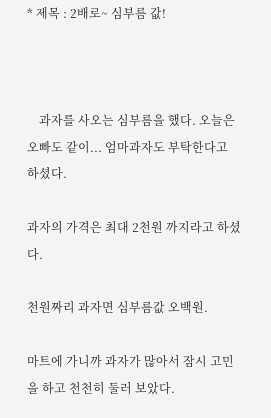* 제목 : 2배로~ 심부름 값!



    과자를 사오는 심부름을 했다. 오늘은 오빠도 같이... 엄마과자도 부탁한다고 하셨다.

과자의 가격은 최대 2천원 까지라고 하셨다.

천원짜리 과자면 심부름값 오백원.

마트에 가니까 과자가 많아서 잠시 고민을 하고 천천히 둘러 보았다.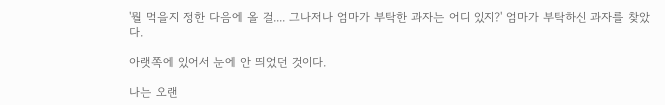'뭘 먹을지 정한 다음에 올 걸.... 그나저나 엄마가 부탁한 과자는 어디 있지?' 엄마가 부탁하신 과자를 찾았다.

아랫쪽에 있어서 눈에 안 띄었던 것이다.

나는 오랜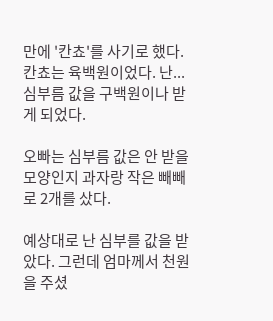만에 '칸쵸'를 사기로 했다. 칸쵸는 육백원이었다. 난... 심부름 값을 구백원이나 받게 되었다.

오빠는 심부름 값은 안 받을 모양인지 과자랑 작은 빼빼로 2개를 샀다.

예상대로 난 심부를 값을 받았다. 그런데 엄마께서 천원을 주셨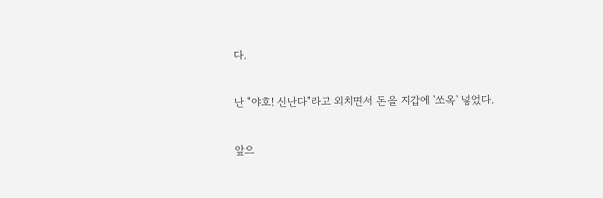다.

난 "야호! 신난다"라고 외치면서 돈을 지갑에 '쏘옥' 넣었다.

앞으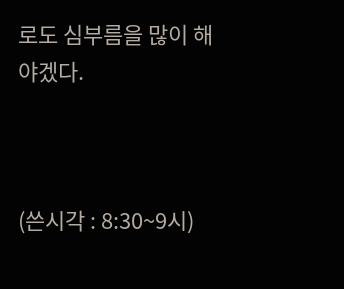로도 심부름을 많이 해야겠다.



(쓴시각 : 8:30~9시)